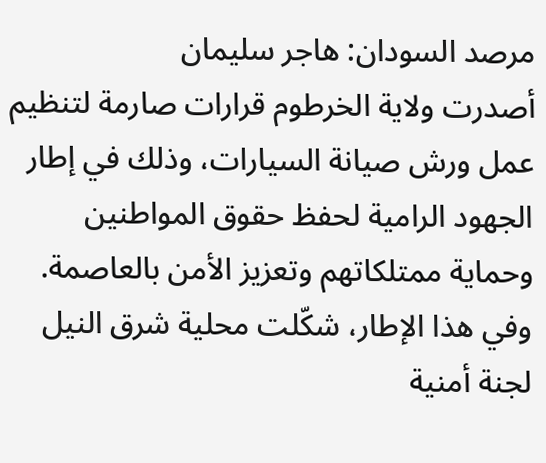مرصد السودان: هاجر سليمان
أصدرت ولاية الخرطوم قرارات صارمة لتنظيم عمل ورش صيانة السيارات، وذلك في إطار الجهود الرامية لحفظ حقوق المواطنين وحماية ممتلكاتهم وتعزيز الأمن بالعاصمة.
وفي هذا الإطار، شكّلت محلية شرق النيل لجنة أمنية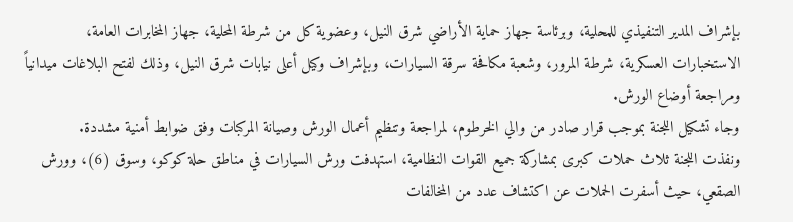بإشراف المدير التنفيذي للمحلية، وبرئاسة جهاز حماية الأراضي شرق النيل، وعضوية كل من شرطة المحلية، جهاز المخابرات العامة، الاستخبارات العسكرية، شرطة المرور، وشعبة مكافحة سرقة السيارات، وبإشراف وكيل أعلى نيابات شرق النيل، وذلك لفتح البلاغات ميدانياً ومراجعة أوضاع الورش.
وجاء تشكيل اللجنة بموجب قرار صادر من والي الخرطوم، لمراجعة وتنظيم أعمال الورش وصيانة المركبات وفق ضوابط أمنية مشددة.
ونفذت اللجنة ثلاث حملات كبرى بمشاركة جميع القوات النظامية، استهدفت ورش السيارات في مناطق حلة كوكو، وسوق (6)، وورش الصقعي، حيث أسفرت الحملات عن اكتشاف عدد من المخالفات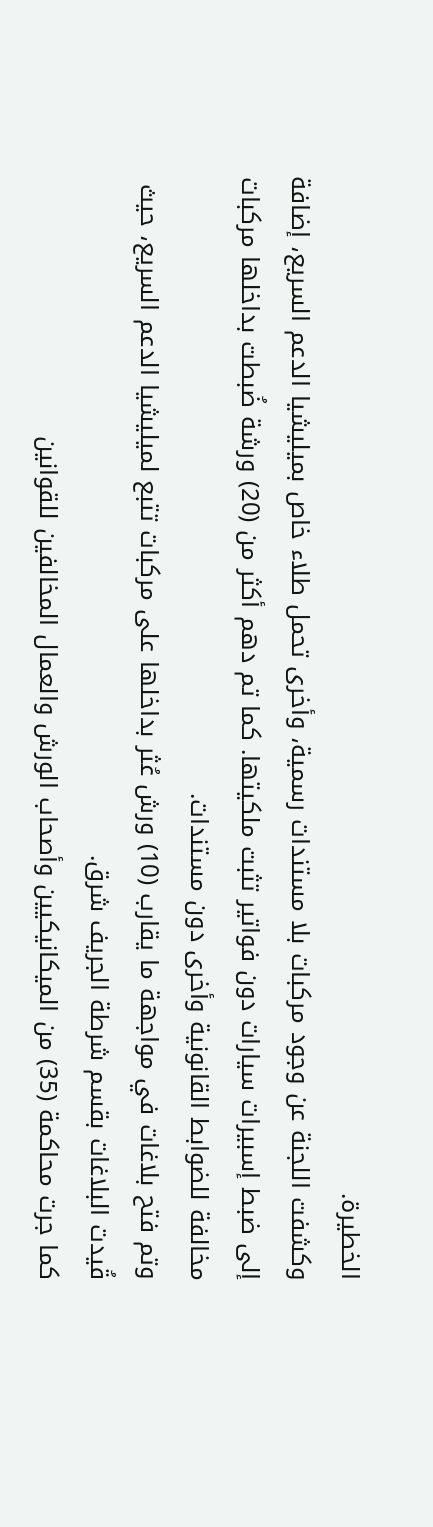الخطيرة.
وكشفت اللجنة عن وجود مركبات بلا مستندات رسمية، وأخرى تحمل طلاء خاص بميليشيا الدعم السريع، إضافة إلى ضبط إسبيرات سيارات دون فواتير تثبت ملكيتها. كما تم دهم أكثر من (20) ورشة ضُبطت بداخلها مركبات مخالفة للضوابط القانونية وأخرى دون مستندات.
وتم فتح بلاغات في مواجهة ما يقارب (10) ورش عُثر بداخلها على مركبات تتبع لميليشيا الدعم السريع، حيث قُيدت البلاغات بقسم شرطة الجريف شرق.
كما جرت محاكمة (35) من الميكانيكيين وأصحاب الورش والعمال المخالفين للقوانين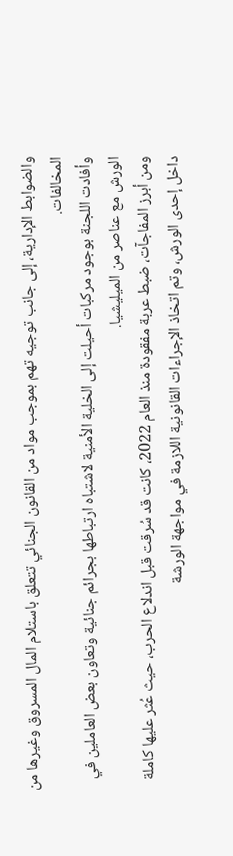والضوابط الإدارية، إلى جانب توجيه تهم بموجب مواد من القانون الجنائي تتعلق باستلام المال المسروق وغيرها من المخالفات.
وأفادت اللجنة بوجود مركبات أحيلت إلى الخلية الأمنية لاشتباه ارتباطها بجرائم جنائية وتعاون بعض العاملين في الورش مع عناصر من الميليشيا.
ومن أبرز المفاجآت، ضبط عربة مفقودة منذ العام 2022، كانت قد سُرقت قبل اندلاع الحرب، حيث عُثر عليها كاملة داخل إحدى الورش، وتم اتخاذ الإجراءات القانونية اللازمة في مواجهة الورشة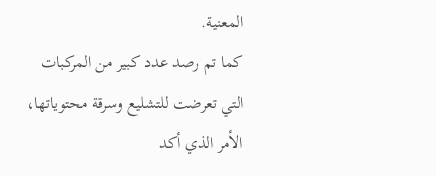المعنية.
كما تم رصد عدد كبير من المركبات التي تعرضت للتشليع وسرقة محتوياتها، الأمر الذي أكد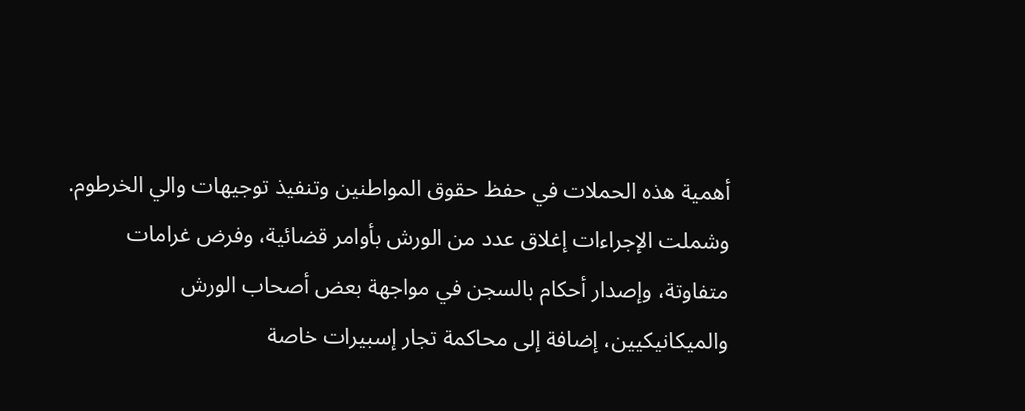أهمية هذه الحملات في حفظ حقوق المواطنين وتنفيذ توجيهات والي الخرطوم.
وشملت الإجراءات إغلاق عدد من الورش بأوامر قضائية، وفرض غرامات متفاوتة، وإصدار أحكام بالسجن في مواجهة بعض أصحاب الورش والميكانيكيين، إضافة إلى محاكمة تجار إسبيرات خاصة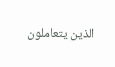الذين يتعاملون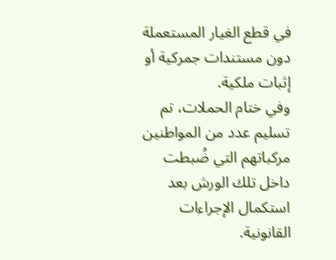في قطع الغيار المستعملة دون مستندات جمركية أو إثبات ملكية.
وفي ختام الحملات، تم تسليم عدد من المواطنين مركباتهم التي ضُبطت داخل تلك الورش بعد استكمال الإجراءات القانونية.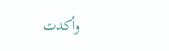وأكدت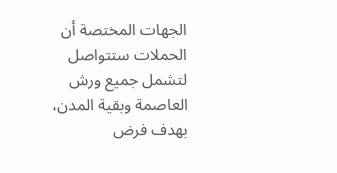الجهات المختصة أن الحملات ستتواصل لتشمل جميع ورش العاصمة وبقية المدن، بهدف فرض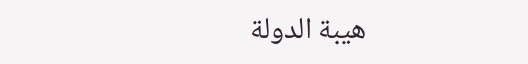هيبة الدولة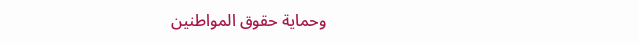وحماية حقوق المواطنين